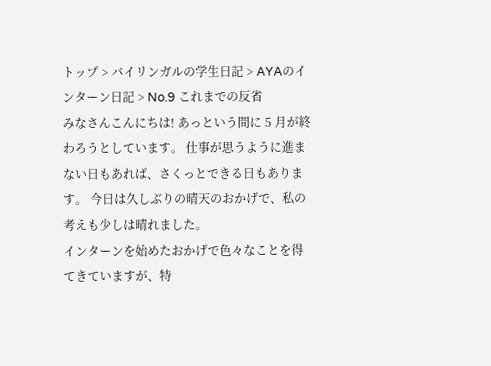トップ > バイリンガルの学生日記 > AYAのインターン日記 > No.9 これまでの反省
みなさんこんにちは! あっという間に 5 月が終わろうとしています。 仕事が思うように進まない日もあれば、さくっとできる日もあります。 今日は久しぶりの晴天のおかげで、私の考えも少しは晴れました。
インターンを始めたおかげで色々なことを得てきていますが、特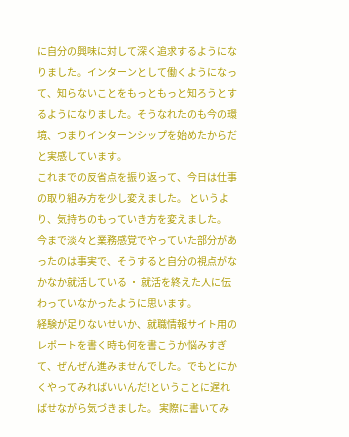に自分の興味に対して深く追求するようになりました。インターンとして働くようになって、知らないことをもっともっと知ろうとするようになりました。そうなれたのも今の環境、つまりインターンシップを始めたからだと実感しています。
これまでの反省点を振り返って、今日は仕事の取り組み方を少し変えました。 というより、気持ちのもっていき方を変えました。
今まで淡々と業務感覚でやっていた部分があったのは事実で、そうすると自分の視点がなかなか就活している ・ 就活を終えた人に伝わっていなかったように思います。
経験が足りないせいか、就職情報サイト用のレポートを書く時も何を書こうか悩みすぎて、ぜんぜん進みませんでした。でもとにかくやってみればいいんだ!ということに遅ればせながら気づきました。 実際に書いてみ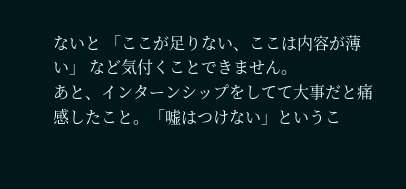ないと 「ここが足りない、ここは内容が薄い」 など気付くことできません。
あと、インターンシップをしてて大事だと痛感したこと。「嘘はつけない」というこ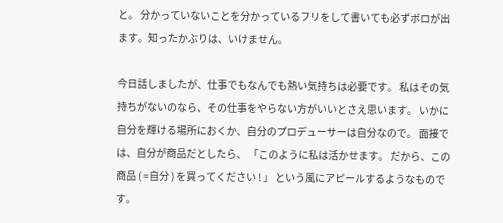と。 分かっていないことを分かっているフリをして書いても必ずボロが出ます。知ったかぶりは、いけません。

今日話しましたが、仕事でもなんでも熱い気持ちは必要です。 私はその気持ちがないのなら、その仕事をやらない方がいいとさえ思います。 いかに自分を輝ける場所におくか、自分のプロデューサーは自分なので。 面接では、自分が商品だとしたら、 「このように私は活かせます。 だから、この商品 ( =自分 ) を買ってください ! 」 という風にアピールするようなものです。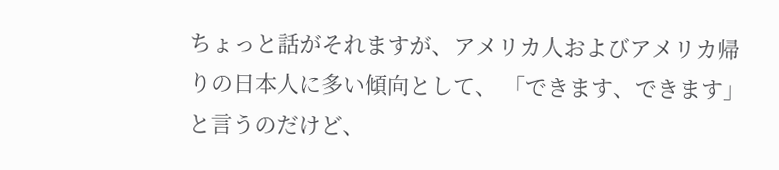ちょっと話がそれますが、アメリカ人およびアメリカ帰りの日本人に多い傾向として、 「できます、できます」 と言うのだけど、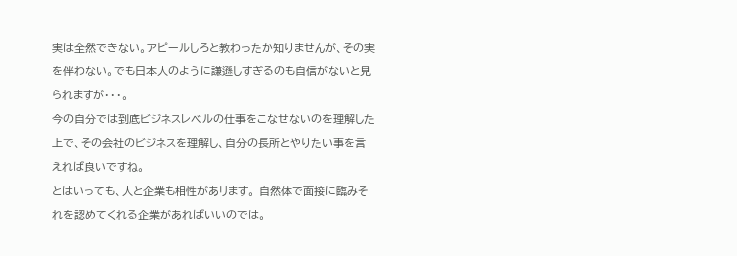実は全然できない。アピールしろと教わったか知りませんが、その実を伴わない。でも日本人のように謙遜しすぎるのも自信がないと見られますが・・・。
今の自分では到底ビジネスレベルの仕事をこなせないのを理解した上で、その会社のビジネスを理解し、自分の長所とやりたい事を言えれば良いですね。
とはいっても、人と企業も相性があリます。 自然体で面接に臨みそれを認めてくれる企業があればいいのでは。